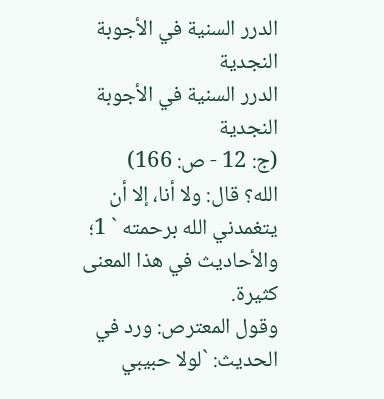الدرر السنية في الأجوبة النجدية
الدرر السنية في الأجوبة النجدية
(ج: 12 - ص: 166)
الله؟ قال: ولا أنا، إلا أن يتغمدني الله برحمته ` 1؛ والأحاديث في هذا المعنى كثيرة.
وقول المعترص: ورد في الحديث: `لولا حبيبي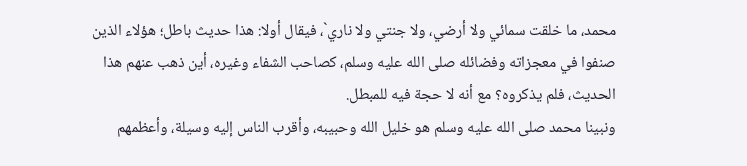محمد، ما خلقت سمائي ولا أرضي، ولا جنتي ولا ناري`، فيقال أولا: هذا حديث باطل؛ هؤلاء الذين صنفوا في معجزاته وفضائله صلى الله عليه وسلم، كصاحب الشفاء وغيره، أين ذهب عنهم هذا الحديث، فلم يذكروه؟ مع أنه لا حجة فيه للمبطل.
ونبينا محمد صلى الله عليه وسلم هو خليل الله وحبيبه، وأقرب الناس إليه وسيلة، وأعظمهم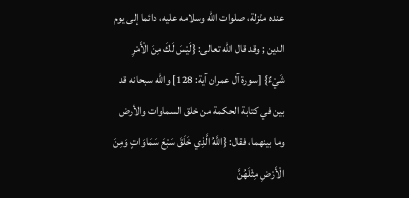عنده منْزلة، صلوات الله وسلامه عليه، دائما إلى يوم الدين ; وقد قال الله تعالى: {لَيْسَ لَكَ مِنَ الْأَمْرِ شَيْءٌ} [سورة آل عمران آية: 128] والله سبحانه قد بين في كتابة الحكمة من خلق السماوات والأرض وما بينهما، فقال: {اللَّهُ الَّذِي خَلَقَ سَبْعَ سَمَاوَاتٍ وَمِنَ الْأَرْضِ مِثْلَهُنَّ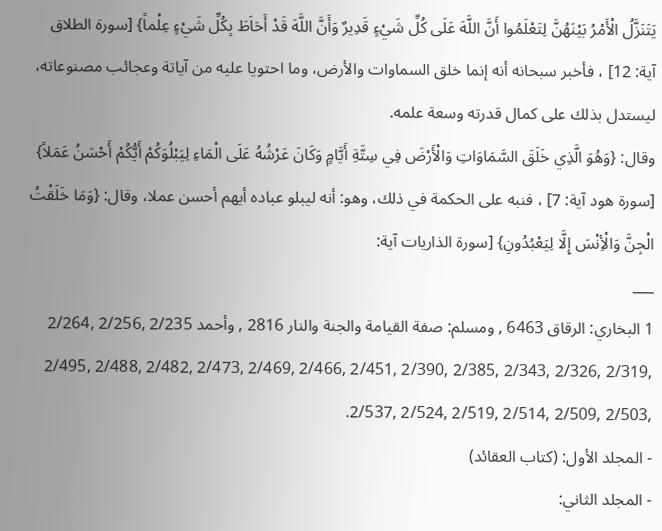يَتَنَزَّلُ الْأَمْرُ بَيْنَهُنَّ لِتَعْلَمُوا أَنَّ اللَّهَ عَلَى كُلِّ شَيْءٍ قَدِيرٌ وَأَنَّ اللَّهَ قَدْ أَحَاَطَ بِكُلِّ شَيْءٍ عِلْماً} [سورة الطلاق آية: 12] ، فأخبر سبحانه أنه إنما خلق السماوات والأرض، وما احتويا عليه من آياتة وعجائب مصنوعاته، ليستدل بذلك على كمال قدرته وسعة علمه.
وقال: {وَهُوَ الَّذِي خَلَقَ السَّمَاوَاتِ وَالْأَرْضَ فِي سِتَّةِ أَيَّامٍ وَكَانَ عَرْشُهُ عَلَى الْمَاءِ لِيَبْلُوَكُمْ أَيُّكُمْ أَحْسَنُ عَمَلاً} [سورة هود آية: 7] ، فنبه على الحكمة في ذلك، وهو: أنه ليبلو عباده أيهم أحسن عملا، وقال: {وَمَا خَلَقْتُ الْجِنَّ وَالْأِنْسَ إِلَّا لِيَعْبُدُونِ} [سورة الذاريات آية:
___
1 البخاري: الرقاق 6463 , ومسلم: صفة القيامة والجنة والنار 2816 , وأحمد 2/235 ,2/256 ,2/264 ,2/319 ,2/326 ,2/343 ,2/385 ,2/390 ,2/451 ,2/466 ,2/469 ,2/473 ,2/482 ,2/488 ,2/495 ,2/503 ,2/509 ,2/514 ,2/519 ,2/524 ,2/537.
- المجلد الأول: (كتاب العقائد)
- المجلد الثاني: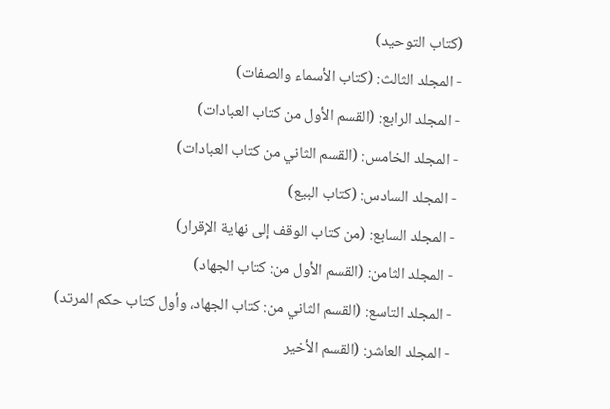(كتاب التوحيد)
- المجلد الثالث: (كتاب الأسماء والصفات)
- المجلد الرابع: (القسم الأول من كتاب العبادات)
- المجلد الخامس: (القسم الثاني من كتاب العبادات)
- المجلد السادس: (كتاب البيع)
- المجلد السابع: (من كتاب الوقف إلى نهاية الإقرار)
- المجلد الثامن: (القسم الأول من: كتاب الجهاد)
- المجلد التاسع: (القسم الثاني من: كتاب الجهاد، وأول كتاب حكم المرتد)
- المجلد العاشر: (القسم الأخير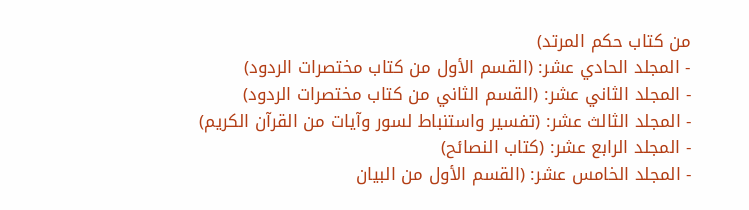من كتاب حكم المرتد)
- المجلد الحادي عشر: (القسم الأول من كتاب مختصرات الردود)
- المجلد الثاني عشر: (القسم الثاني من كتاب مختصرات الردود)
- المجلد الثالث عشر: (تفسير واستنباط لسور وآيات من القرآن الكريم)
- المجلد الرابع عشر: (كتاب النصائح)
- المجلد الخامس عشر: (القسم الأول من البيان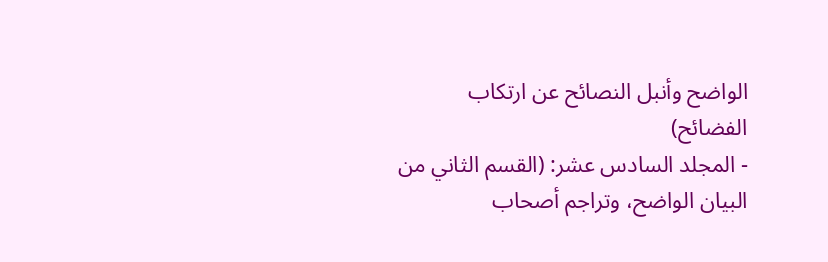الواضح وأنبل النصائح عن ارتكاب الفضائح)
- المجلد السادس عشر: (القسم الثاني من البيان الواضح، وتراجم أصحاب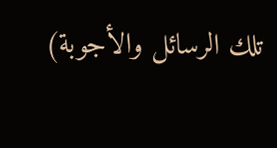تلك الرسائل والأجوبة)